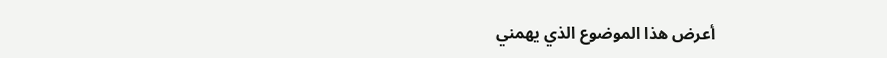أعرض هذا الموضوع الذي يهمني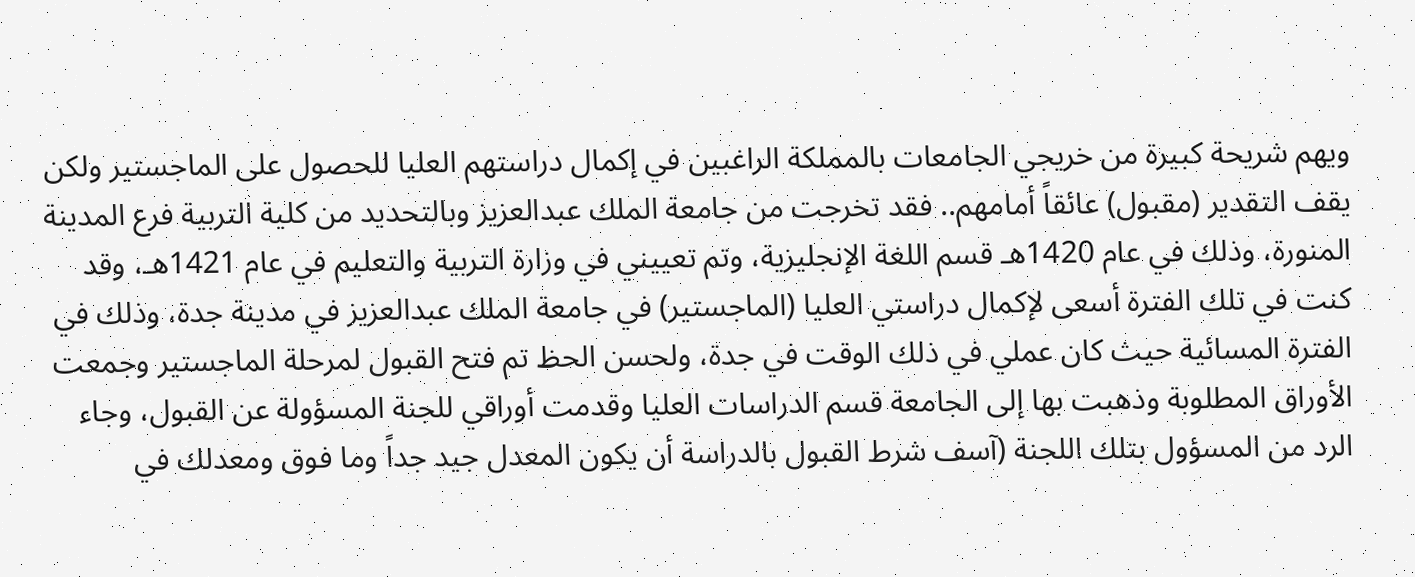ويهم شريحة كبيرة من خريجي الجامعات بالمملكة الراغبين في إكمال دراستهم العليا للحصول على الماجستير ولكن يقف التقدير (مقبول) عائقاً أمامهم.. فقد تخرجت من جامعة الملك عبدالعزيز وبالتحديد من كلية التربية فرع المدينة المنورة، وذلك في عام 1420هـ قسم اللغة الإنجليزية، وتم تعييني في وزارة التربية والتعليم في عام 1421هـ، وقد كنت في تلك الفترة أسعى لإكمال دراستي العليا (الماجستير) في جامعة الملك عبدالعزيز في مدينة جدة، وذلك في الفترة المسائية حيث كان عملي في ذلك الوقت في جدة، ولحسن الحظ تم فتح القبول لمرحلة الماجستير وجمعت الأوراق المطلوبة وذهبت بها إلى الجامعة قسم الدراسات العليا وقدمت أوراقي للجنة المسؤولة عن القبول، وجاء الرد من المسؤول بتلك اللجنة (آسف شرط القبول بالدراسة أن يكون المعدل جيد جداً وما فوق ومعدلك في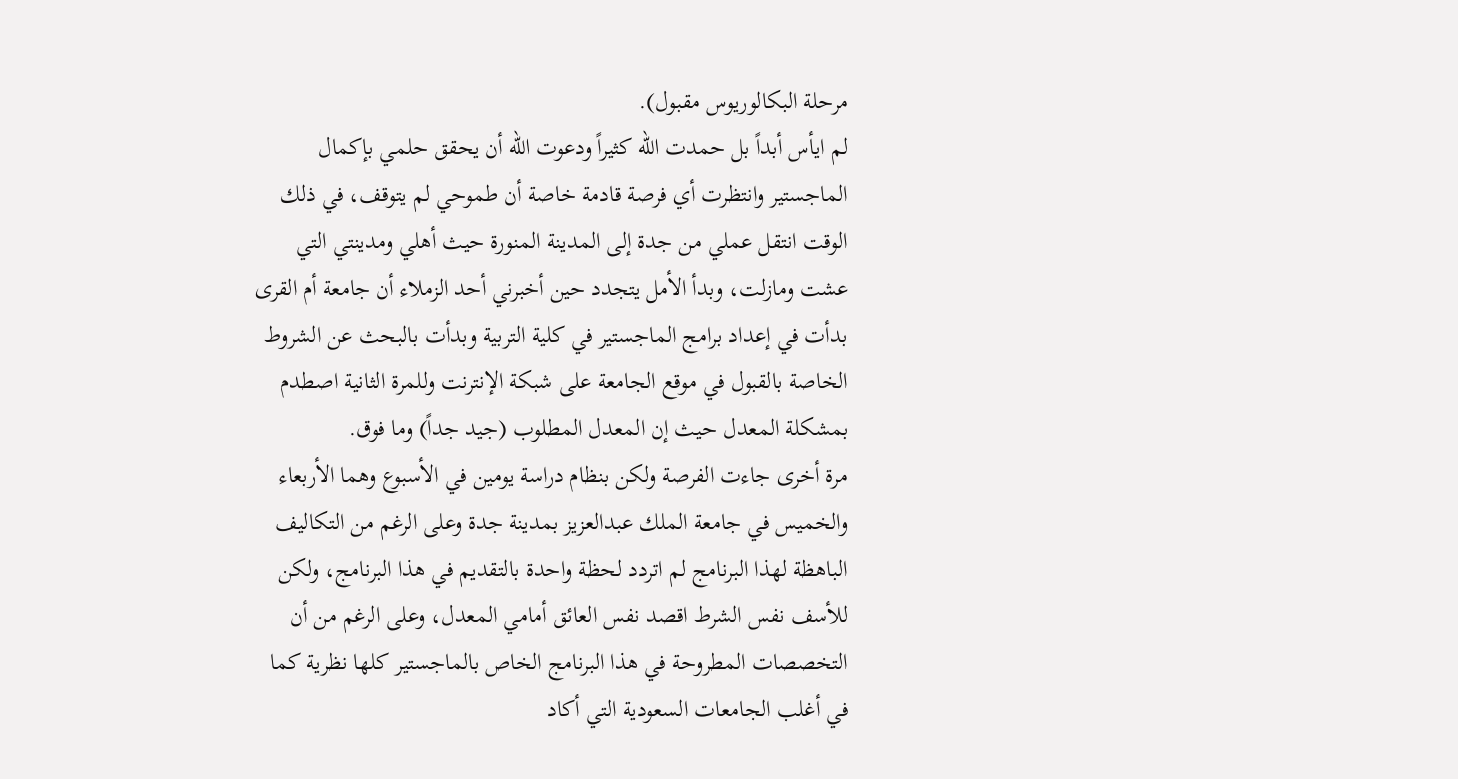مرحلة البكالوريوس مقبول).
لم ايأس أبداً بل حمدت الله كثيراً ودعوت الله أن يحقق حلمي بإكمال الماجستير وانتظرت أي فرصة قادمة خاصة أن طموحي لم يتوقف، في ذلك الوقت انتقل عملي من جدة إلى المدينة المنورة حيث أهلي ومدينتي التي عشت ومازلت، وبدأ الأمل يتجدد حين أخبرني أحد الزملاء أن جامعة أم القرى بدأت في إعداد برامج الماجستير في كلية التربية وبدأت بالبحث عن الشروط الخاصة بالقبول في موقع الجامعة على شبكة الإنترنت وللمرة الثانية اصطدم بمشكلة المعدل حيث إن المعدل المطلوب (جيد جداً) وما فوق.
مرة أخرى جاءت الفرصة ولكن بنظام دراسة يومين في الأسبوع وهما الأربعاء والخميس في جامعة الملك عبدالعزيز بمدينة جدة وعلى الرغم من التكاليف الباهظة لهذا البرنامج لم اتردد لحظة واحدة بالتقديم في هذا البرنامج، ولكن للأسف نفس الشرط اقصد نفس العائق أمامي المعدل، وعلى الرغم من أن التخصصات المطروحة في هذا البرنامج الخاص بالماجستير كلها نظرية كما في أغلب الجامعات السعودية التي أكاد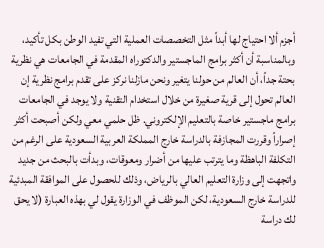أجزم ألا احتياج لها أبداً مثل التخصصات العملية التي تفيد الوطن بكل تأكيد، وبالمناسبة أن أكثر برامج الماجستير والدكتوراه المقدمة في الجامعات هي نظرية بحتة جداً، أن العالم من حولنا يتغير ونحن مازلنا نركز على تقدم برامج نظرية إن العالم تحول إلى قرية صغيرة من خلال استخدام التقنية ولا يوجد في الجامعات برامج ماجستير خاصة بالتعليم الإلكتروني. ظل حلمي معي ولكن أصبحت أكثر إصراراً وقررت المجازفة بالدراسة خارج المملكة العربية السعودية على الرغم من التكلفة الباهظة وما يترتب عليها من أضرار ومعوقات، وبدأت بالبحث من جديد واتجهت إلى وزارة التعليم العالي بالرياض، وذلك للحصول على الموافقة المبدئية للدراسة خارج السعودية، لكن الموظف في الوزارة يقول لي بهذه العبارة (لا يحق لك دراسة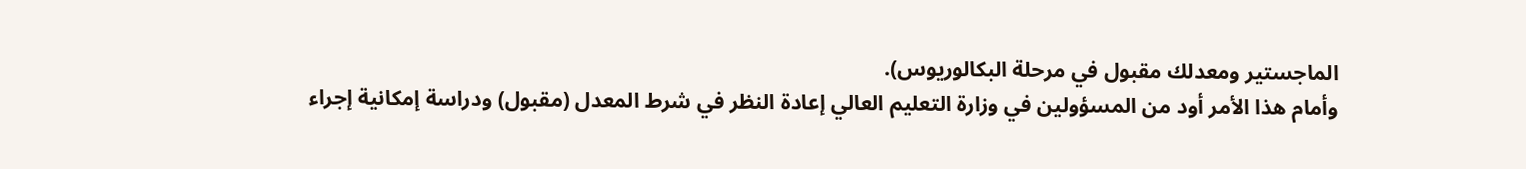الماجستير ومعدلك مقبول في مرحلة البكالوريوس).
وأمام هذا الأمر أود من المسؤولين في وزارة التعليم العالي إعادة النظر في شرط المعدل (مقبول) ودراسة إمكانية إجراء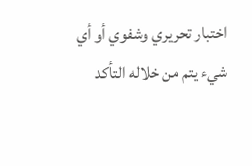اختبار تحريري وشفوي أو أي شيء يتم من خلاله التأكد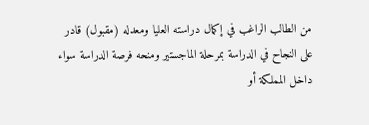من الطالب الراغب في إكمال دراسته العليا ومعدله (مقبول) قادر على النجاح في الدراسة بمرحلة الماجستير ومنحه فرصة الدراسة سواء داخل المملكة أو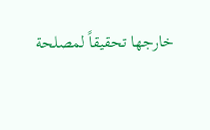خارجها تحقيقاً لمصلحة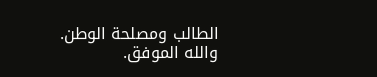الطالب ومصلحة الوطن.
والله الموفق.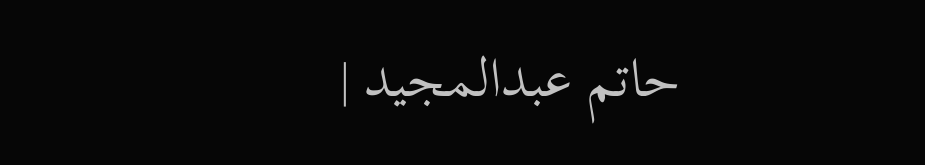حاتم عبدالمجيد |